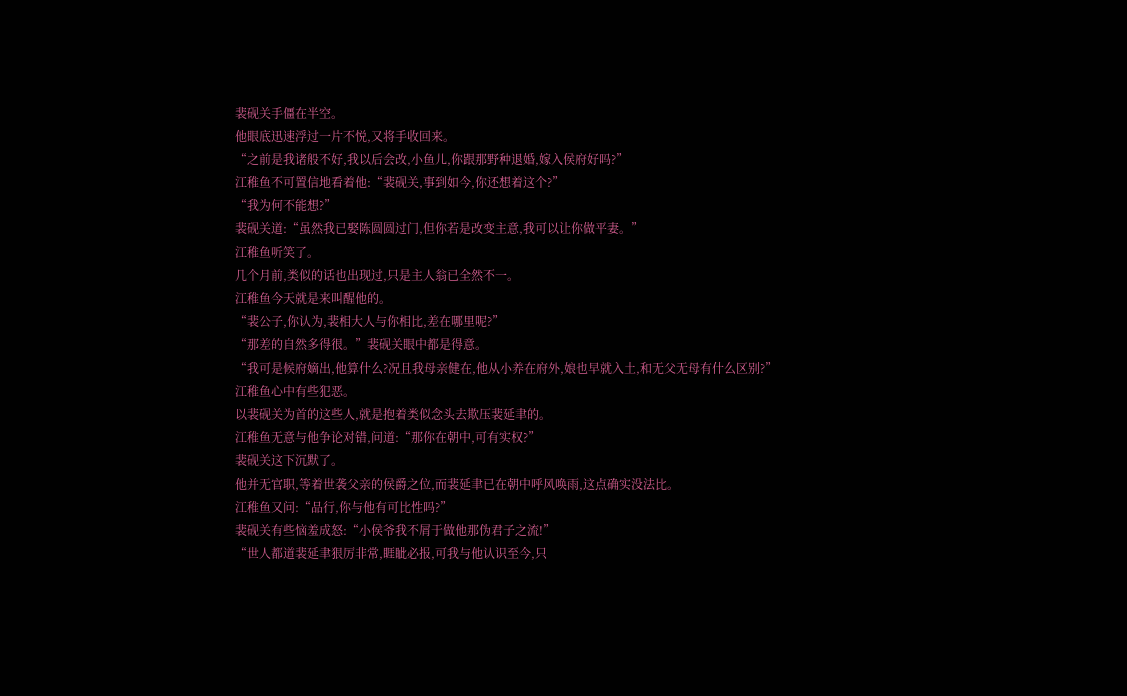裴砚关手僵在半空。
他眼底迅速浮过一片不悦,又将手收回来。
“之前是我诸般不好,我以后会改,小鱼儿,你跟那野种退婚,嫁入侯府好吗?”
江稚鱼不可置信地看着他:“裴砚关,事到如今,你还想着这个?”
“我为何不能想?”
裴砚关道:“虽然我已娶陈圆圆过门,但你若是改变主意,我可以让你做平妻。”
江稚鱼听笑了。
几个月前,类似的话也出现过,只是主人翁已全然不一。
江稚鱼今天就是来叫醒他的。
“裴公子,你认为,裴相大人与你相比,差在哪里呢?”
“那差的自然多得很。”裴砚关眼中都是得意。
“我可是候府嫡出,他算什么?况且我母亲健在,他从小养在府外,娘也早就入土,和无父无母有什么区别?”
江稚鱼心中有些犯恶。
以裴砚关为首的这些人,就是抱着类似念头去欺压裴延聿的。
江稚鱼无意与他争论对错,问道:“那你在朝中,可有实权?”
裴砚关这下沉默了。
他并无官职,等着世袭父亲的侯爵之位,而裴延聿已在朝中呼风唤雨,这点确实没法比。
江稚鱼又问:“品行,你与他有可比性吗?”
裴砚关有些恼羞成怒:“小侯爷我不屑于做他那伪君子之流!”
“世人都道裴延聿狠厉非常,睚眦必报,可我与他认识至今,只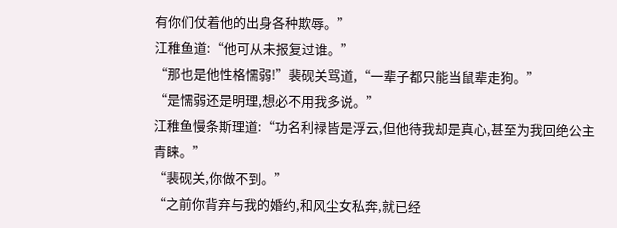有你们仗着他的出身各种欺辱。”
江稚鱼道:“他可从未报复过谁。”
“那也是他性格懦弱!”裴砚关骂道,“一辈子都只能当鼠辈走狗。”
“是懦弱还是明理,想必不用我多说。”
江稚鱼慢条斯理道:“功名利禄皆是浮云,但他待我却是真心,甚至为我回绝公主青睐。”
“裴砚关,你做不到。”
“之前你背弃与我的婚约,和风尘女私奔,就已经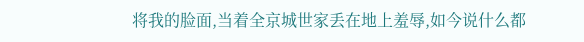将我的脸面,当着全京城世家丢在地上羞辱,如今说什么都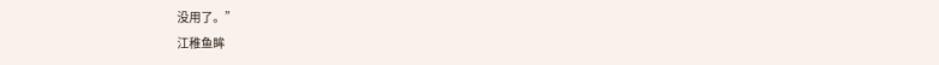没用了。”
江稚鱼眸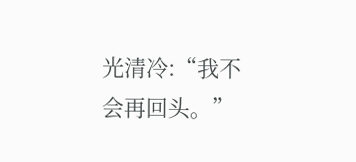光清冷:“我不会再回头。”